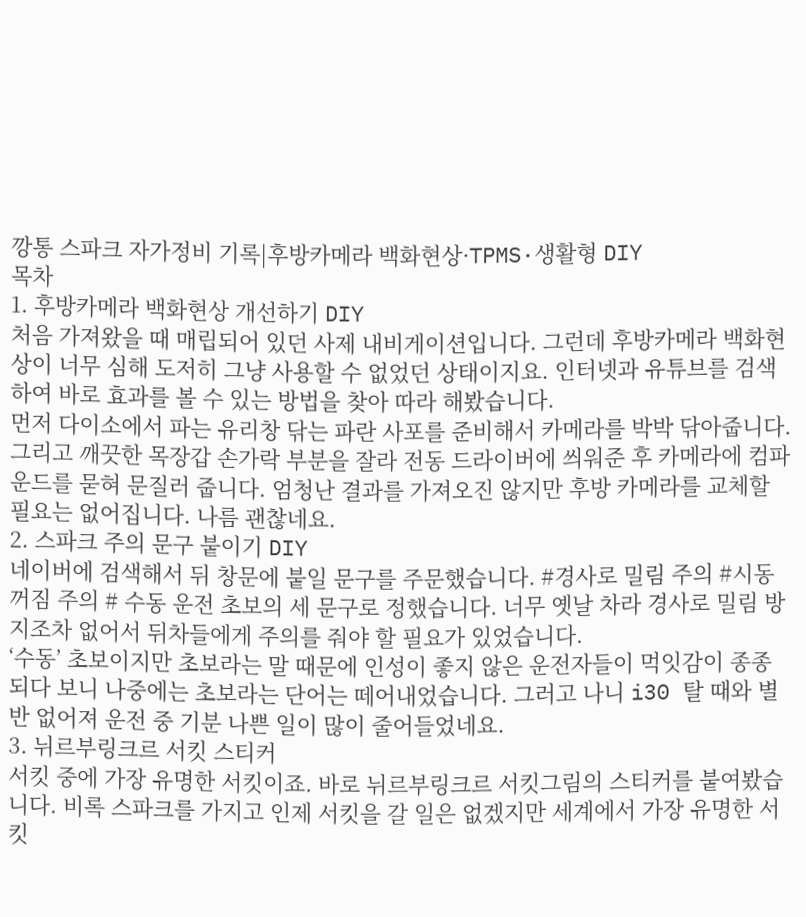깡통 스파크 자가정비 기록|후방카메라 백화현상·TPMS·생활형 DIY
목차
1. 후방카메라 백화현상 개선하기 DIY
처음 가져왔을 때 매립되어 있던 사제 내비게이션입니다. 그런데 후방카메라 백화현상이 너무 심해 도저히 그냥 사용할 수 없었던 상태이지요. 인터넷과 유튜브를 검색하여 바로 효과를 볼 수 있는 방법을 찾아 따라 해봤습니다.
먼저 다이소에서 파는 유리창 닦는 파란 사포를 준비해서 카메라를 박박 닦아줍니다. 그리고 깨끗한 목장갑 손가락 부분을 잘라 전동 드라이버에 씌워준 후 카메라에 컴파운드를 묻혀 문질러 줍니다. 엄청난 결과를 가져오진 않지만 후방 카메라를 교체할 필요는 없어집니다. 나름 괜찮네요.
2. 스파크 주의 문구 붙이기 DIY
네이버에 검색해서 뒤 창문에 붙일 문구를 주문했습니다. #경사로 밀림 주의 #시동 꺼짐 주의 # 수동 운전 초보의 세 문구로 정했습니다. 너무 옛날 차라 경사로 밀림 방지조차 없어서 뒤차들에게 주의를 줘야 할 필요가 있었습니다.
‘수동’ 초보이지만 초보라는 말 때문에 인성이 좋지 않은 운전자들이 먹잇감이 종종 되다 보니 나중에는 초보라는 단어는 떼어내었습니다. 그러고 나니 i30 탈 때와 별반 없어져 운전 중 기분 나쁜 일이 많이 줄어들었네요.
3. 뉘르부링크르 서킷 스티커
서킷 중에 가장 유명한 서킷이죠. 바로 뉘르부링크르 서킷그림의 스티커를 붙여봤습니다. 비록 스파크를 가지고 인제 서킷을 갈 일은 없겠지만 세계에서 가장 유명한 서킷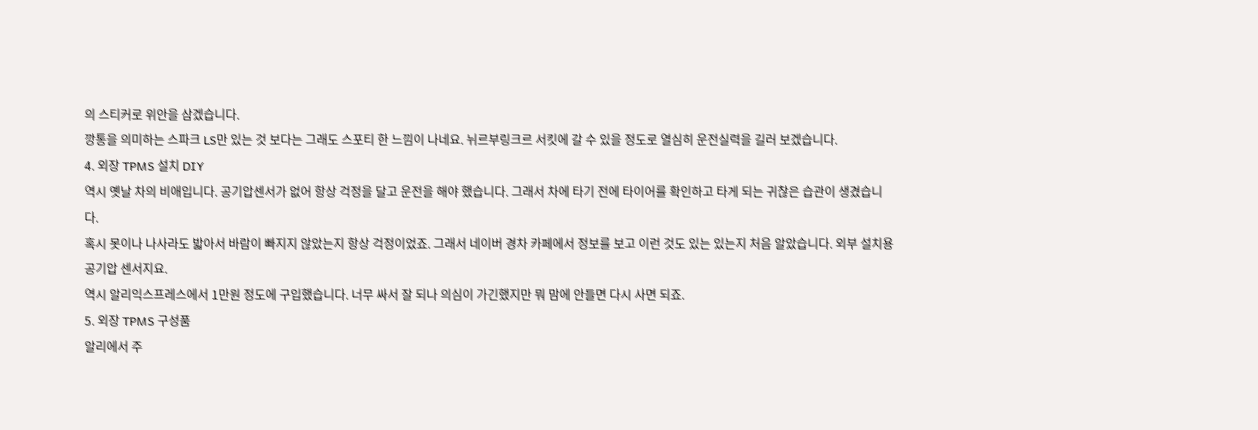의 스티커로 위안을 삼겠습니다.
깡통을 의미하는 스파크 LS만 있는 것 보다는 그래도 스포티 한 느낌이 나네요. 뉘르부링크르 서킷에 갈 수 있을 정도로 열심히 운전실력을 길러 보겠습니다.
4. 외장 TPMS 설치 DIY
역시 옛날 차의 비애입니다. 공기압센서가 없어 항상 걱정을 달고 운전을 해야 했습니다. 그래서 차에 타기 전에 타이어를 확인하고 타게 되는 귀찮은 습관이 생겼습니다.
혹시 못이나 나사라도 밟아서 바람이 빠지지 않았는지 항상 걱정이었죠. 그래서 네이버 경차 카페에서 정보를 보고 이런 것도 있는 있는지 처음 알았습니다. 외부 설치용 공기압 센서지요.
역시 알리익스프레스에서 1만원 정도에 구입했습니다. 너무 싸서 잘 되나 의심이 가긴했지만 뭐 맘에 안들면 다시 사면 되죠.
5. 외장 TPMS 구성품
알리에서 주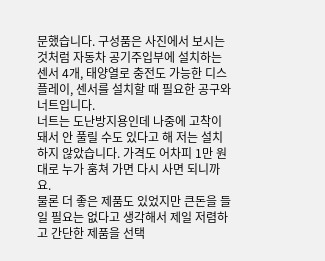문했습니다. 구성품은 사진에서 보시는 것처럼 자동차 공기주입부에 설치하는 센서 4개, 태양열로 충전도 가능한 디스플레이, 센서를 설치할 때 필요한 공구와 너트입니다.
너트는 도난방지용인데 나중에 고착이 돼서 안 풀릴 수도 있다고 해 저는 설치하지 않았습니다. 가격도 어차피 1만 원대로 누가 훔쳐 가면 다시 사면 되니까요.
물론 더 좋은 제품도 있었지만 큰돈을 들일 필요는 없다고 생각해서 제일 저렴하고 간단한 제품을 선택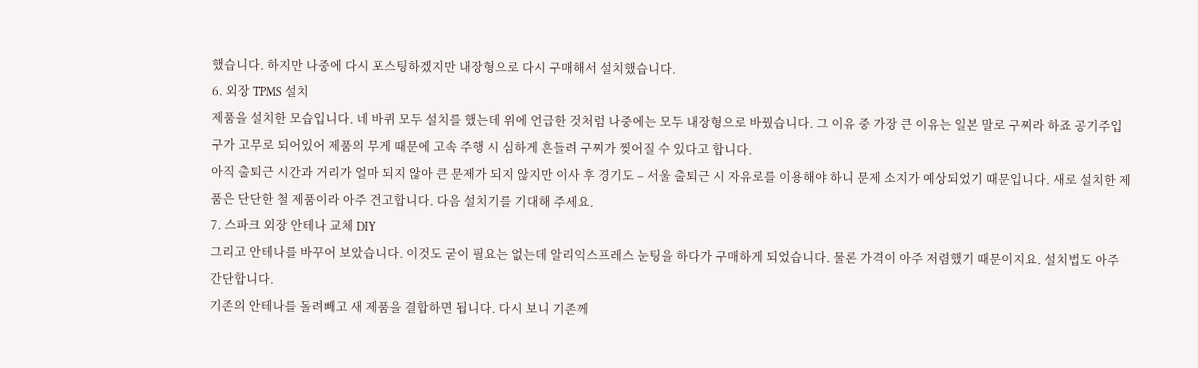했습니다. 하지만 나중에 다시 포스팅하겠지만 내장형으로 다시 구매해서 설치했습니다.
6. 외장 TPMS 설치
제품을 설치한 모습입니다. 네 바퀴 모두 설치를 했는데 위에 언급한 것처럼 나중에는 모두 내장형으로 바꿨습니다. 그 이유 중 가장 큰 이유는 일본 말로 구찌라 하죠 공기주입구가 고무로 되어있어 제품의 무게 때문에 고속 주행 시 심하게 흔들려 구찌가 찢어질 수 있다고 합니다.
아직 출퇴근 시간과 거리가 얼마 되지 않아 큰 문제가 되지 않지만 이사 후 경기도 – 서울 출퇴근 시 자유로를 이용해야 하니 문제 소지가 예상되었기 때문입니다. 새로 설치한 제품은 단단한 철 제품이라 아주 견고합니다. 다음 설치기를 기대해 주세요.
7. 스파크 외장 안테나 교체 DIY
그리고 안테나를 바꾸어 보았습니다. 이것도 굳이 필요는 없는데 알리익스프레스 눈팅을 하다가 구매하게 되었습니다. 물론 가격이 아주 저렴했기 때문이지요. 설치법도 아주 간단합니다.
기존의 안테나를 돌려빼고 새 제품을 결합하면 됩니다. 다시 보니 기존께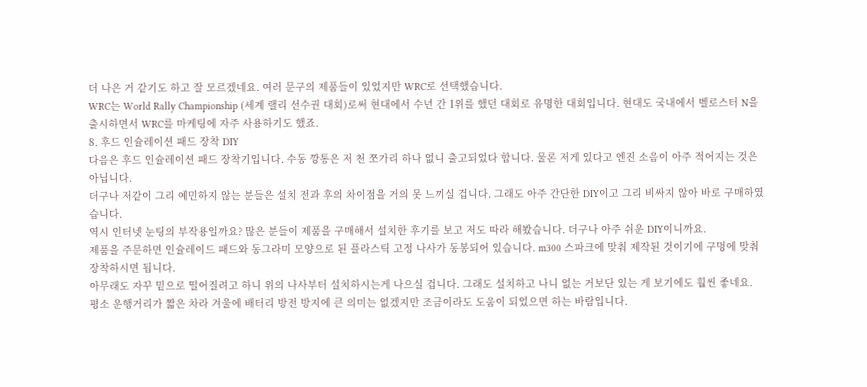더 나은 거 같기도 하고 잘 모르겠네요. 여러 문구의 제품들이 있었지만 WRC로 선택했습니다.
WRC는 World Rally Championship (세계 랠리 선수권 대회)로써 현대에서 수년 간 1위를 했던 대회로 유명한 대회입니다. 현대도 국내에서 벨로스터 N을 출시하면서 WRC를 마케팅에 자주 사용하기도 했죠.
8. 후드 인슐레이션 패드 장착 DIY
다음은 후드 인슐레이션 패드 장착기입니다. 수동 깡통은 저 천 쪼가리 하나 없니 출고되었다 합니다. 물론 저게 있다고 엔진 소음이 아주 적어지는 것은 아닙니다.
더구나 저같이 그리 예민하지 않는 분들은 설치 전과 후의 차이점을 거의 못 느끼실 겁니다. 그래도 아주 간단한 DIY이고 그리 비싸지 않아 바로 구매하였습니다.
역시 인터넷 눈팅의 부작용일까요? 많은 분들이 제품을 구매해서 설치한 후기를 보고 저도 따라 해봤습니다. 더구나 아주 쉬운 DIY이니까요.
제품을 주문하면 인슐레이드 패드와 동그라미 모양으로 된 플라스틱 고정 나사가 동봉되어 있습니다. m300 스파크에 맞춰 제작된 것이기에 구멍에 맞춰 장착하시면 됩니다.
아무래도 자꾸 밑으로 떨어질려고 하니 위의 나사부터 설치하시는게 나으실 겁니다. 그래도 설치하고 나니 없는 거보단 있는 게 보기에도 훨씬 좋네요.
평소 운행거리가 짧은 차라 겨울에 배터리 방전 방지에 큰 의미는 없겠지만 조금이라도 도움이 되었으면 하는 바람입니다.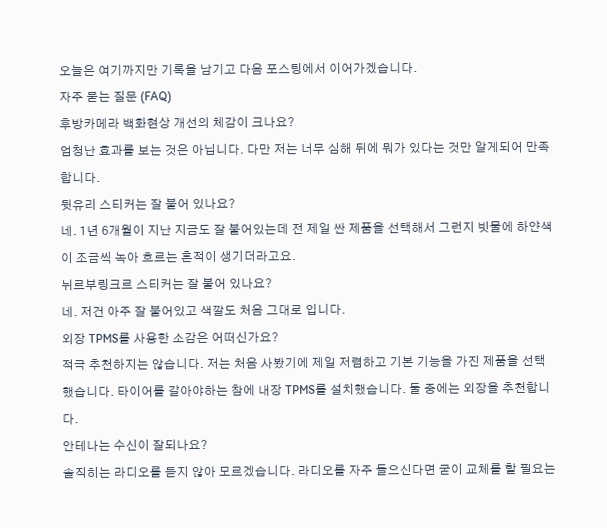오늘은 여기까지만 기록을 남기고 다음 포스팅에서 이어가겠습니다.
자주 묻는 질문 (FAQ)
후방카메라 백화현상 개선의 체감이 크나요?
엄청난 효과를 보는 것은 아닙니다. 다만 저는 너무 심해 뒤에 뭐가 있다는 것만 알게되어 만족합니다.
뒷유리 스티커는 잘 붙어 있나요?
네. 1년 6개월이 지난 지금도 잘 붙어있는데 전 제일 싼 제품을 선택해서 그런지 빗물에 하얀색이 조금씩 녹아 흐르는 흔적이 생기더라고요.
뉘르부링크르 스티커는 잘 붙어 있나요?
네. 저건 아주 잘 붙어있고 색깔도 처음 그대로 입니다.
외장 TPMS를 사용한 소감은 어떠신가요?
적극 추천하지는 않습니다. 저는 처음 사봤기에 제일 저렴하고 기본 기능을 가진 제품을 선택했습니다. 타이어를 갈아야하는 참에 내장 TPMS를 설치했습니다. 둘 중에는 외장을 추천합니다.
안테나는 수신이 잘되나요?
솔직히는 라디오를 듣지 않아 모르겠습니다. 라디오를 자주 들으신다면 굳이 교체를 할 필요는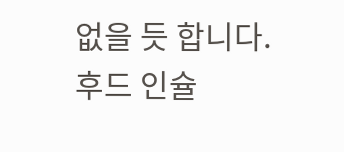없을 듯 합니다.
후드 인슐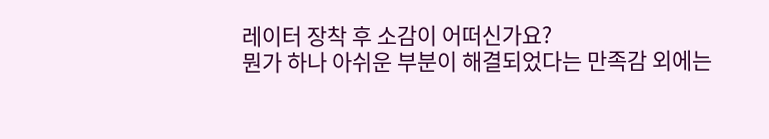레이터 장착 후 소감이 어떠신가요?
뭔가 하나 아쉬운 부분이 해결되었다는 만족감 외에는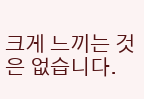크게 느끼는 것은 없습니다.